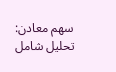سهم معادن: تحليل شامل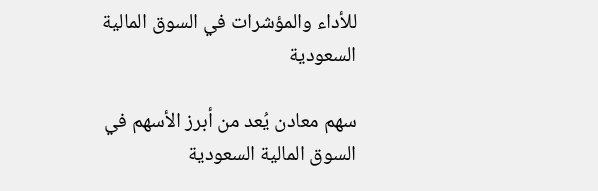للأداء والمؤشرات في السوق المالية السعودية

سهم معادن يُعد من أبرز الأسهم في السوق المالية السعودية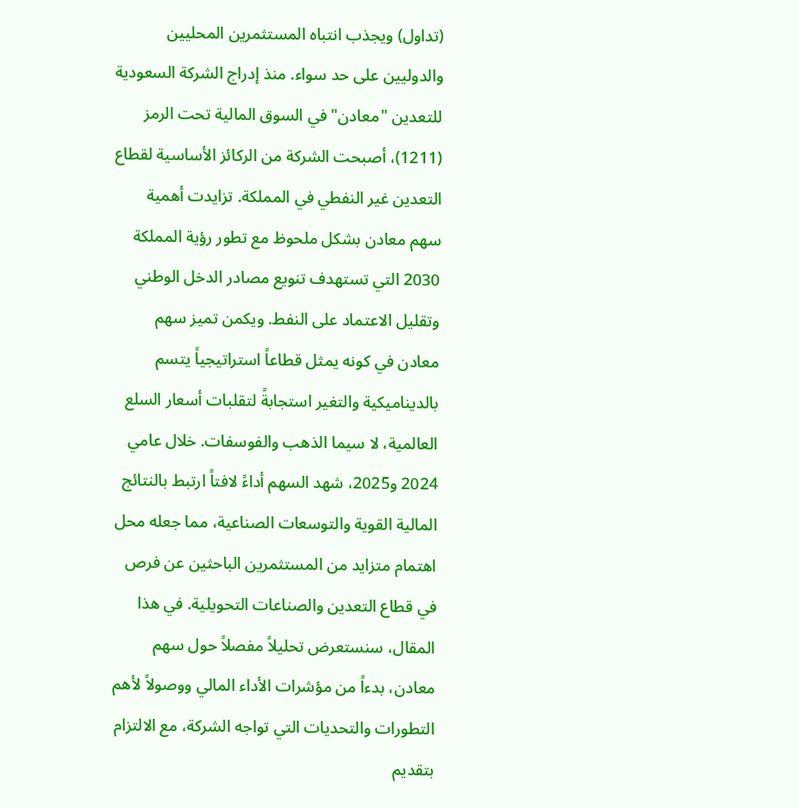(تداول) ويجذب انتباه المستثمرين المحليين والدوليين على حد سواء. منذ إدراج الشركة السعودية للتعدين "معادن" في السوق المالية تحت الرمز (1211)، أصبحت الشركة من الركائز الأساسية لقطاع التعدين غير النفطي في المملكة. تزايدت أهمية سهم معادن بشكل ملحوظ مع تطور رؤية المملكة 2030 التي تستهدف تنويع مصادر الدخل الوطني وتقليل الاعتماد على النفط. ويكمن تميز سهم معادن في كونه يمثل قطاعاً استراتيجياً يتسم بالديناميكية والتغير استجابةً لتقلبات أسعار السلع العالمية، لا سيما الذهب والفوسفات. خلال عامي 2024 و2025، شهد السهم أداءً لافتاً ارتبط بالنتائج المالية القوية والتوسعات الصناعية، مما جعله محل اهتمام متزايد من المستثمرين الباحثين عن فرص في قطاع التعدين والصناعات التحويلية. في هذا المقال، سنستعرض تحليلاً مفصلاً حول سهم معادن، بدءاً من مؤشرات الأداء المالي ووصولاً لأهم التطورات والتحديات التي تواجه الشركة، مع الالتزام بتقديم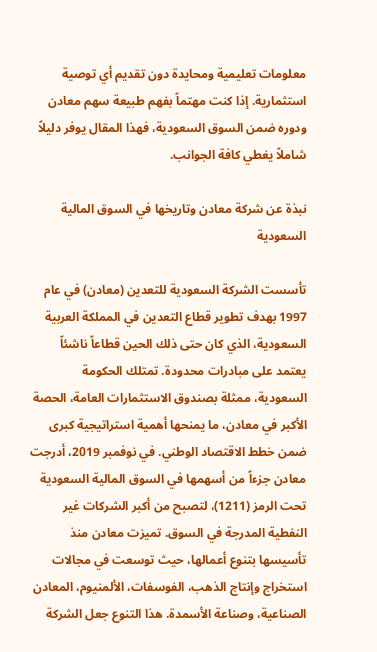معلومات تعليمية ومحايدة دون تقديم أي توصية استثمارية. إذا كنت مهتماً بفهم طبيعة سهم معادن ودوره ضمن السوق السعودية، فهذا المقال يوفر دليلاً شاملاً يغطي كافة الجوانب.

نبذة عن شركة معادن وتاريخها في السوق المالية السعودية

تأسست الشركة السعودية للتعدين (معادن) في عام 1997 بهدف تطوير قطاع التعدين في المملكة العربية السعودية، الذي كان حتى ذلك الحين قطاعاً ناشئاً يعتمد على مبادرات محدودة. تمتلك الحكومة السعودية، ممثلة بصندوق الاستثمارات العامة، الحصة الأكبر في معادن، ما يمنحها أهمية استراتيجية كبرى ضمن خطط الاقتصاد الوطني. في نوفمبر 2019، أدرجت معادن جزءاً من أسهمها في السوق المالية السعودية تحت الرمز (1211)، لتصبح من أكبر الشركات غير النفطية المدرجة في السوق. تميزت معادن منذ تأسيسها بتنوع أعمالها، حيث توسعت في مجالات استخراج وإنتاج الذهب، الفوسفات، الألمنيوم، المعادن الصناعية، وصناعة الأسمدة. هذا التنوع جعل الشركة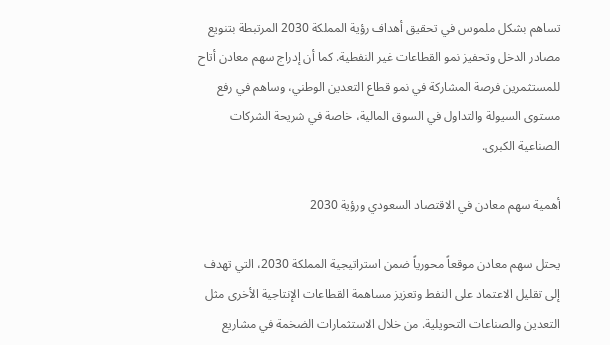تساهم بشكل ملموس في تحقيق أهداف رؤية المملكة 2030 المرتبطة بتنويع مصادر الدخل وتحفيز نمو القطاعات غير النفطية. كما أن إدراج سهم معادن أتاح للمستثمرين فرصة المشاركة في نمو قطاع التعدين الوطني، وساهم في رفع مستوى السيولة والتداول في السوق المالية، خاصة في شريحة الشركات الصناعية الكبرى.

أهمية سهم معادن في الاقتصاد السعودي ورؤية 2030

يحتل سهم معادن موقعاً محورياً ضمن استراتيجية المملكة 2030، التي تهدف إلى تقليل الاعتماد على النفط وتعزيز مساهمة القطاعات الإنتاجية الأخرى مثل التعدين والصناعات التحويلية. من خلال الاستثمارات الضخمة في مشاريع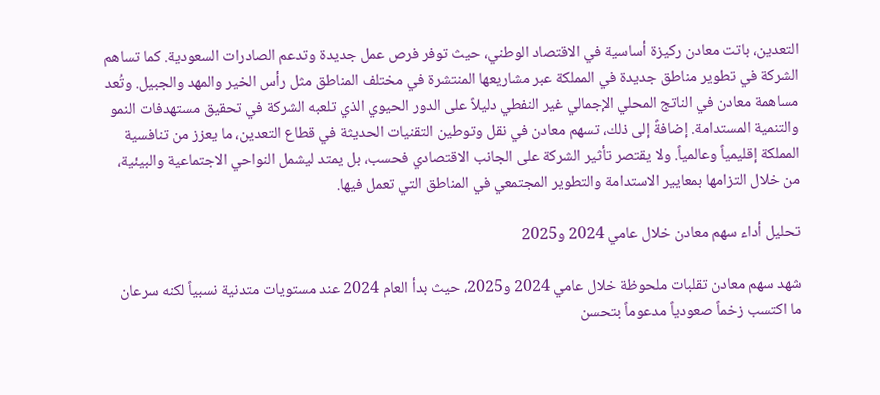التعدين، باتت معادن ركيزة أساسية في الاقتصاد الوطني، حيث توفر فرص عمل جديدة وتدعم الصادرات السعودية. كما تساهم الشركة في تطوير مناطق جديدة في المملكة عبر مشاريعها المنتشرة في مختلف المناطق مثل رأس الخير والمهد والجبيل. وتُعد مساهمة معادن في الناتج المحلي الإجمالي غير النفطي دليلاً على الدور الحيوي الذي تلعبه الشركة في تحقيق مستهدفات النمو والتنمية المستدامة. إضافةً إلى ذلك، تسهم معادن في نقل وتوطين التقنيات الحديثة في قطاع التعدين، ما يعزز من تنافسية المملكة إقليمياً وعالمياً. ولا يقتصر تأثير الشركة على الجانب الاقتصادي فحسب، بل يمتد ليشمل النواحي الاجتماعية والبيئية، من خلال التزامها بمعايير الاستدامة والتطوير المجتمعي في المناطق التي تعمل فيها.

تحليل أداء سهم معادن خلال عامي 2024 و2025

شهد سهم معادن تقلبات ملحوظة خلال عامي 2024 و2025، حيث بدأ العام 2024 عند مستويات متدنية نسبياً لكنه سرعان ما اكتسب زخماً صعودياً مدعوماً بتحسن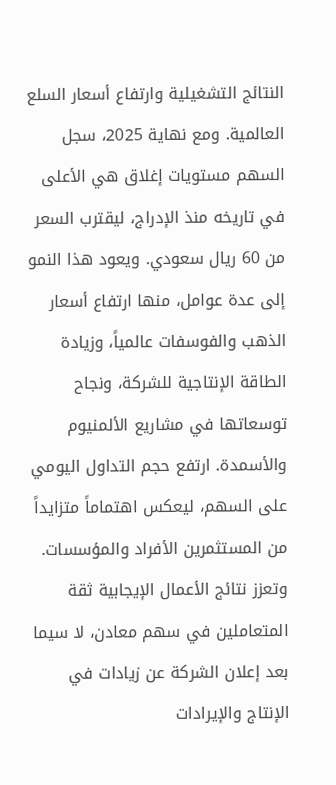النتائج التشغيلية وارتفاع أسعار السلع العالمية. ومع نهاية 2025، سجل السهم مستويات إغلاق هي الأعلى في تاريخه منذ الإدراج، ليقترب السعر من 60 ريال سعودي. ويعود هذا النمو إلى عدة عوامل، منها ارتفاع أسعار الذهب والفوسفات عالمياً، وزيادة الطاقة الإنتاجية للشركة، ونجاح توسعاتها في مشاريع الألمنيوم والأسمدة. ارتفع حجم التداول اليومي على السهم، ليعكس اهتماماً متزايداً من المستثمرين الأفراد والمؤسسات. وتعزز نتائج الأعمال الإيجابية ثقة المتعاملين في سهم معادن، لا سيما بعد إعلان الشركة عن زيادات في الإنتاج والإيرادات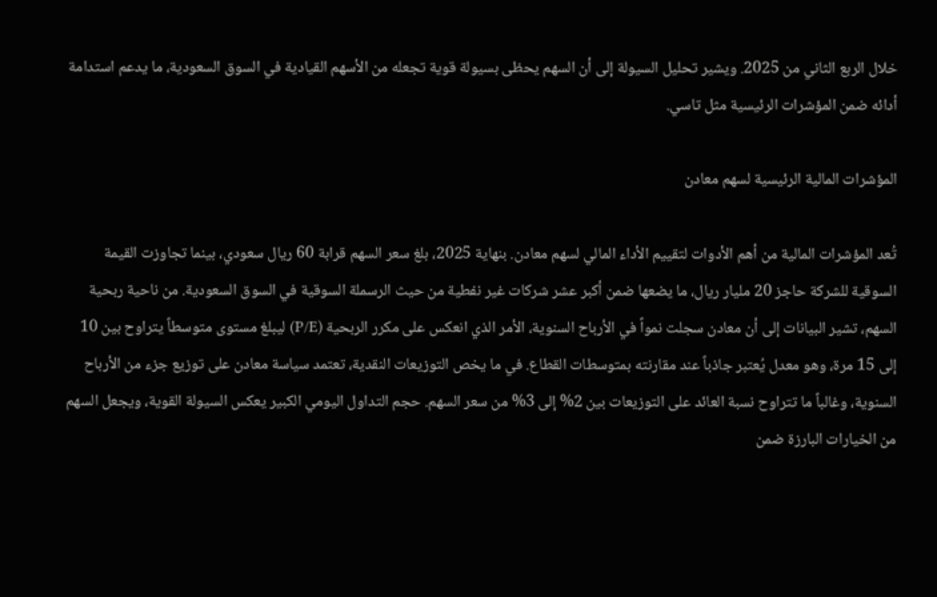خلال الربع الثاني من 2025. ويشير تحليل السيولة إلى أن السهم يحظى بسيولة قوية تجعله من الأسهم القيادية في السوق السعودية، ما يدعم استدامة أدائه ضمن المؤشرات الرئيسية مثل تاسي.

المؤشرات المالية الرئيسية لسهم معادن

تُعد المؤشرات المالية من أهم الأدوات لتقييم الأداء المالي لسهم معادن. بنهاية 2025، بلغ سعر السهم قرابة 60 ريال سعودي، بينما تجاوزت القيمة السوقية للشركة حاجز 20 مليار ريال، ما يضعها ضمن أكبر عشر شركات غير نفطية من حيث الرسملة السوقية في السوق السعودية. من ناحية ربحية السهم، تشير البيانات إلى أن معادن سجلت نمواً في الأرباح السنوية، الأمر الذي انعكس على مكرر الربحية (P/E) ليبلغ مستوى متوسطاً يتراوح بين 10 إلى 15 مرة، وهو معدل يُعتبر جاذباً عند مقارنته بمتوسطات القطاع. في ما يخص التوزيعات النقدية، تعتمد سياسة معادن على توزيع جزء من الأرباح السنوية، وغالباً ما تتراوح نسبة العائد على التوزيعات بين 2% إلى 3% من سعر السهم. حجم التداول اليومي الكبير يعكس السيولة القوية، ويجعل السهم من الخيارات البارزة ضمن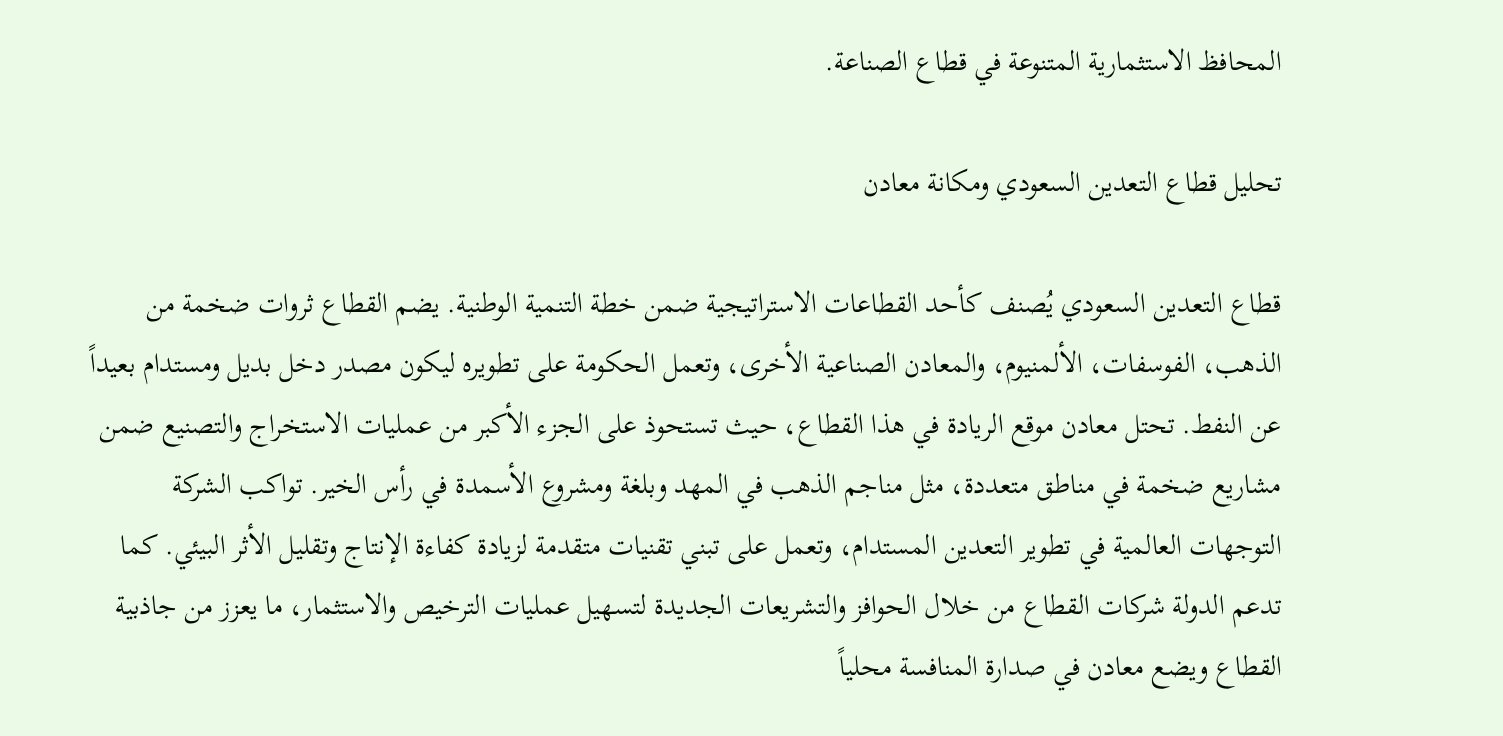المحافظ الاستثمارية المتنوعة في قطاع الصناعة.

تحليل قطاع التعدين السعودي ومكانة معادن

قطاع التعدين السعودي يُصنف كأحد القطاعات الاستراتيجية ضمن خطة التنمية الوطنية. يضم القطاع ثروات ضخمة من الذهب، الفوسفات، الألمنيوم، والمعادن الصناعية الأخرى، وتعمل الحكومة على تطويره ليكون مصدر دخل بديل ومستدام بعيداً عن النفط. تحتل معادن موقع الريادة في هذا القطاع، حيث تستحوذ على الجزء الأكبر من عمليات الاستخراج والتصنيع ضمن مشاريع ضخمة في مناطق متعددة، مثل مناجم الذهب في المهد وبلغة ومشروع الأسمدة في رأس الخير. تواكب الشركة التوجهات العالمية في تطوير التعدين المستدام، وتعمل على تبني تقنيات متقدمة لزيادة كفاءة الإنتاج وتقليل الأثر البيئي. كما تدعم الدولة شركات القطاع من خلال الحوافز والتشريعات الجديدة لتسهيل عمليات الترخيص والاستثمار، ما يعزز من جاذبية القطاع ويضع معادن في صدارة المنافسة محلياً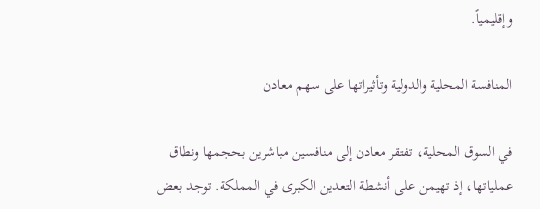وإقليمياً.

المنافسة المحلية والدولية وتأثيراتها على سهم معادن

في السوق المحلية، تفتقر معادن إلى منافسين مباشرين بحجمها ونطاق عملياتها، إذ تهيمن على أنشطة التعدين الكبرى في المملكة. توجد بعض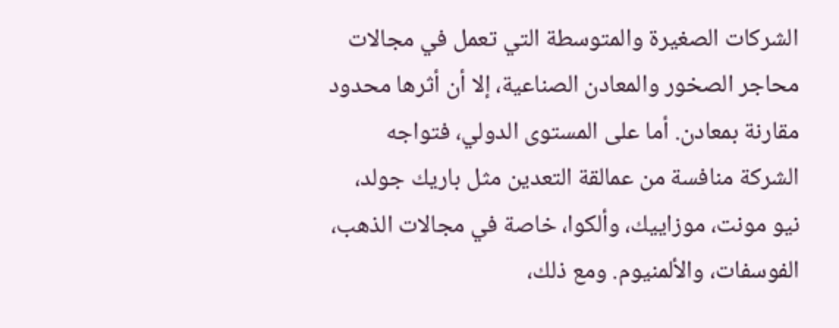الشركات الصغيرة والمتوسطة التي تعمل في مجالات محاجر الصخور والمعادن الصناعية، إلا أن أثرها محدود مقارنة بمعادن. أما على المستوى الدولي، فتواجه الشركة منافسة من عمالقة التعدين مثل باريك جولد، نيو مونت، موزاييك، وألكوا، خاصة في مجالات الذهب، الفوسفات، والألمنيوم. ومع ذلك،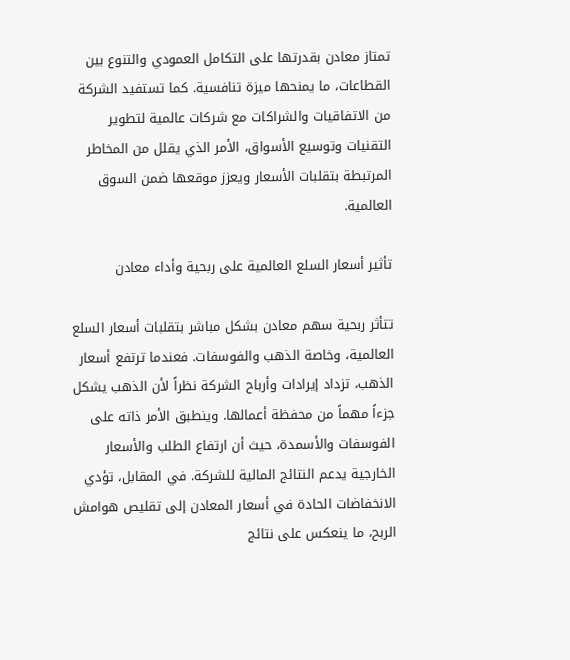تمتاز معادن بقدرتها على التكامل العمودي والتنوع بين القطاعات، ما يمنحها ميزة تنافسية. كما تستفيد الشركة من الاتفاقيات والشراكات مع شركات عالمية لتطوير التقنيات وتوسيع الأسواق، الأمر الذي يقلل من المخاطر المرتبطة بتقلبات الأسعار ويعزز موقعها ضمن السوق العالمية.

تأثير أسعار السلع العالمية على ربحية وأداء معادن

تتأثر ربحية سهم معادن بشكل مباشر بتقلبات أسعار السلع العالمية، وخاصة الذهب والفوسفات. فعندما ترتفع أسعار الذهب، تزداد إيرادات وأرباح الشركة نظراً لأن الذهب يشكل جزءاً مهماً من محفظة أعمالها. وينطبق الأمر ذاته على الفوسفات والأسمدة، حيث أن ارتفاع الطلب والأسعار الخارجية يدعم النتائج المالية للشركة. في المقابل، تؤدي الانخفاضات الحادة في أسعار المعادن إلى تقليص هوامش الربح، ما ينعكس على نتائج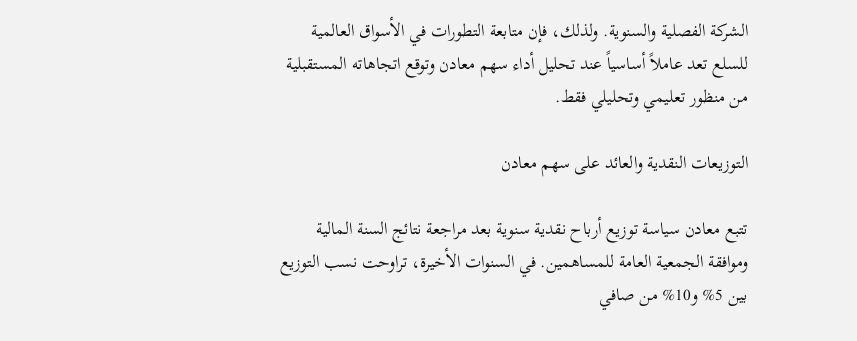الشركة الفصلية والسنوية. ولذلك، فإن متابعة التطورات في الأسواق العالمية للسلع تعد عاملاً أساسياً عند تحليل أداء سهم معادن وتوقع اتجاهاته المستقبلية من منظور تعليمي وتحليلي فقط.

التوزيعات النقدية والعائد على سهم معادن

تتبع معادن سياسة توزيع أرباح نقدية سنوية بعد مراجعة نتائج السنة المالية وموافقة الجمعية العامة للمساهمين. في السنوات الأخيرة، تراوحت نسب التوزيع بين 5% و10% من صافي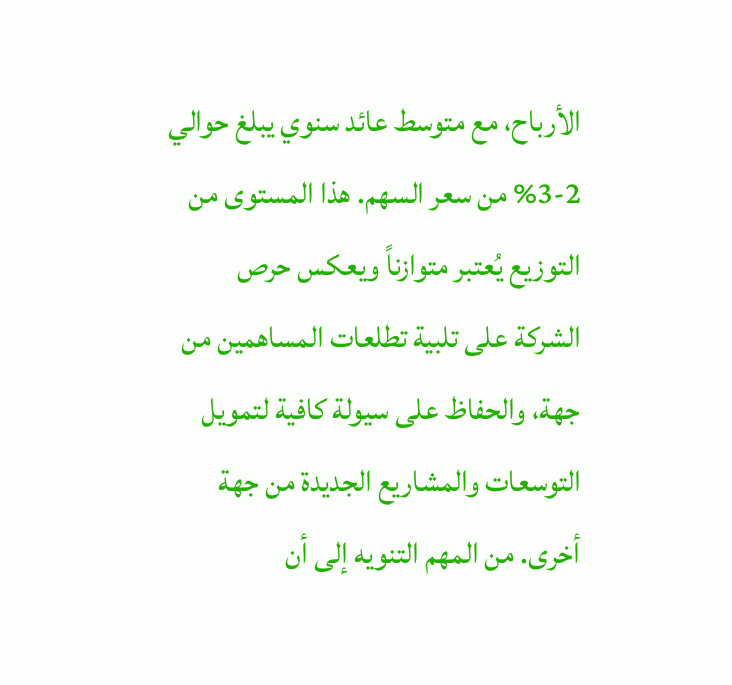الأرباح، مع متوسط عائد سنوي يبلغ حوالي 2-3% من سعر السهم. هذا المستوى من التوزيع يُعتبر متوازناً ويعكس حرص الشركة على تلبية تطلعات المساهمين من جهة، والحفاظ على سيولة كافية لتمويل التوسعات والمشاريع الجديدة من جهة أخرى. من المهم التنويه إلى أن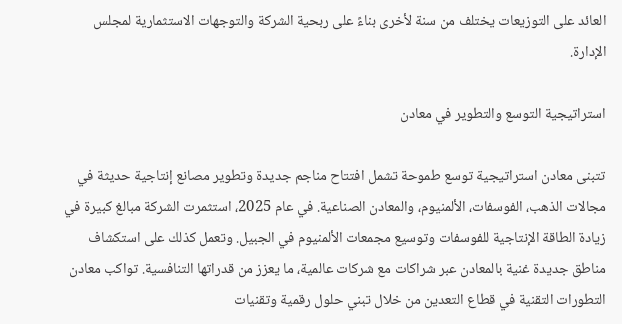العائد على التوزيعات يختلف من سنة لأخرى بناءً على ربحية الشركة والتوجهات الاستثمارية لمجلس الإدارة.

استراتيجية التوسع والتطوير في معادن

تتبنى معادن استراتيجية توسع طموحة تشمل افتتاح مناجم جديدة وتطوير مصانع إنتاجية حديثة في مجالات الذهب، الفوسفات، الألمنيوم، والمعادن الصناعية. في عام 2025، استثمرت الشركة مبالغ كبيرة في زيادة الطاقة الإنتاجية للفوسفات وتوسيع مجمعات الألمنيوم في الجبيل. وتعمل كذلك على استكشاف مناطق جديدة غنية بالمعادن عبر شراكات مع شركات عالمية، ما يعزز من قدراتها التنافسية. تواكب معادن التطورات التقنية في قطاع التعدين من خلال تبني حلول رقمية وتقنيات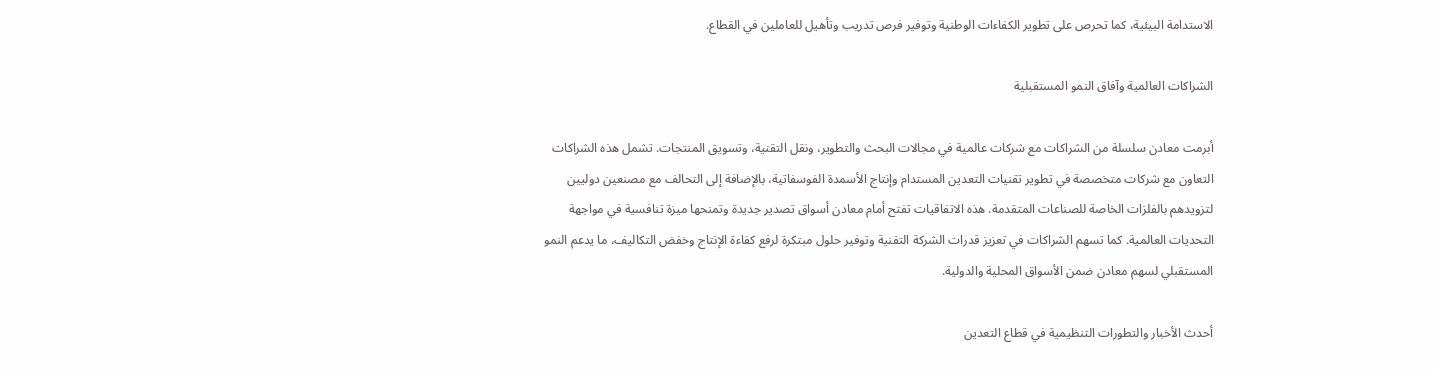الاستدامة البيئية، كما تحرص على تطوير الكفاءات الوطنية وتوفير فرص تدريب وتأهيل للعاملين في القطاع.

الشراكات العالمية وآفاق النمو المستقبلية

أبرمت معادن سلسلة من الشراكات مع شركات عالمية في مجالات البحث والتطوير، ونقل التقنية، وتسويق المنتجات. تشمل هذه الشراكات التعاون مع شركات متخصصة في تطوير تقنيات التعدين المستدام وإنتاج الأسمدة الفوسفاتية، بالإضافة إلى التحالف مع مصنعين دوليين لتزويدهم بالفلزات الخاصة للصناعات المتقدمة. هذه الاتفاقيات تفتح أمام معادن أسواق تصدير جديدة وتمنحها ميزة تنافسية في مواجهة التحديات العالمية. كما تسهم الشراكات في تعزيز قدرات الشركة التقنية وتوفير حلول مبتكرة لرفع كفاءة الإنتاج وخفض التكاليف، ما يدعم النمو المستقبلي لسهم معادن ضمن الأسواق المحلية والدولية.

أحدث الأخبار والتطورات التنظيمية في قطاع التعدين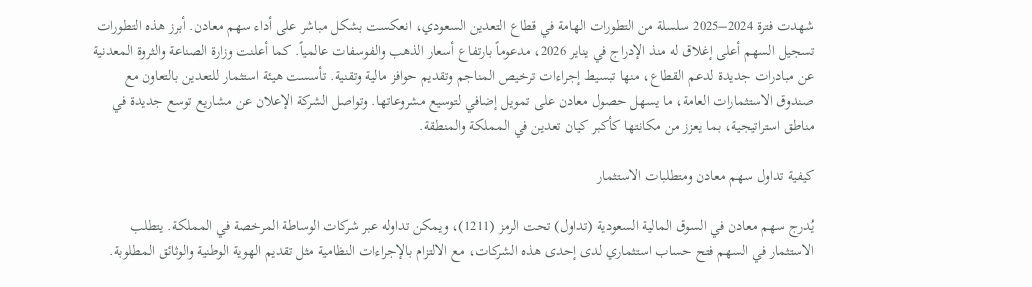شهدت فترة 2024–2025 سلسلة من التطورات الهامة في قطاع التعدين السعودي، انعكست بشكل مباشر على أداء سهم معادن. أبرز هذه التطورات تسجيل السهم أعلى إغلاق له منذ الإدراج في يناير 2026، مدعوماً بارتفاع أسعار الذهب والفوسفات عالمياً. كما أعلنت وزارة الصناعة والثروة المعدنية عن مبادرات جديدة لدعم القطاع، منها تبسيط إجراءات ترخيص المناجم وتقديم حوافز مالية وتقنية. تأسست هيئة استثمار للتعدين بالتعاون مع صندوق الاستثمارات العامة، ما يسهل حصول معادن على تمويل إضافي لتوسيع مشروعاتها. وتواصل الشركة الإعلان عن مشاريع توسع جديدة في مناطق استراتيجية، بما يعزز من مكانتها كأكبر كيان تعدين في المملكة والمنطقة.

كيفية تداول سهم معادن ومتطلبات الاستثمار

يُدرج سهم معادن في السوق المالية السعودية (تداول) تحت الرمز (1211)، ويمكن تداوله عبر شركات الوساطة المرخصة في المملكة. يتطلب الاستثمار في السهم فتح حساب استثماري لدى إحدى هذه الشركات، مع الالتزام بالإجراءات النظامية مثل تقديم الهوية الوطنية والوثائق المطلوبة.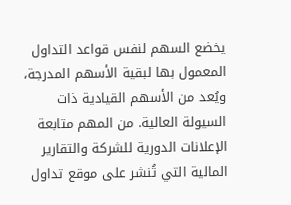يخضع السهم لنفس قواعد التداول المعمول بها لبقية الأسهم المدرجة، ويُعد من الأسهم القيادية ذات السيولة العالية. من المهم متابعة الإعلانات الدورية للشركة والتقارير المالية التي تُنشر على موقع تداول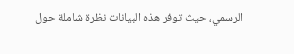الرسمي، حيث توفر هذه البيانات نظرة شاملة حول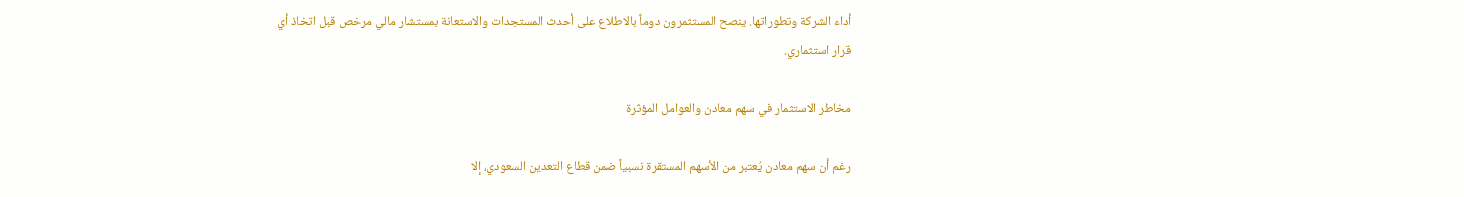أداء الشركة وتطوراتها. ينصح المستثمرون دوماً بالاطلاع على أحدث المستجدات والاستعانة بمستشار مالي مرخص قبل اتخاذ أي قرار استثماري.

مخاطر الاستثمار في سهم معادن والعوامل المؤثرة

رغم أن سهم معادن يُعتبر من الأسهم المستقرة نسبياً ضمن قطاع التعدين السعودي، إلا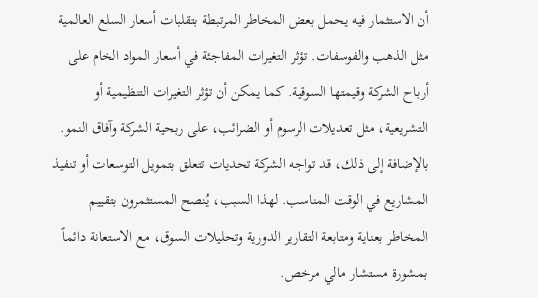أن الاستثمار فيه يحمل بعض المخاطر المرتبطة بتقلبات أسعار السلع العالمية مثل الذهب والفوسفات. تؤثر التغيرات المفاجئة في أسعار المواد الخام على أرباح الشركة وقيمتها السوقية. كما يمكن أن تؤثر التغيرات التنظيمية أو التشريعية، مثل تعديلات الرسوم أو الضرائب، على ربحية الشركة وآفاق النمو. بالإضافة إلى ذلك، قد تواجه الشركة تحديات تتعلق بتمويل التوسعات أو تنفيذ المشاريع في الوقت المناسب. لهذا السبب، يُنصح المستثمرون بتقييم المخاطر بعناية ومتابعة التقارير الدورية وتحليلات السوق، مع الاستعانة دائماً بمشورة مستشار مالي مرخص.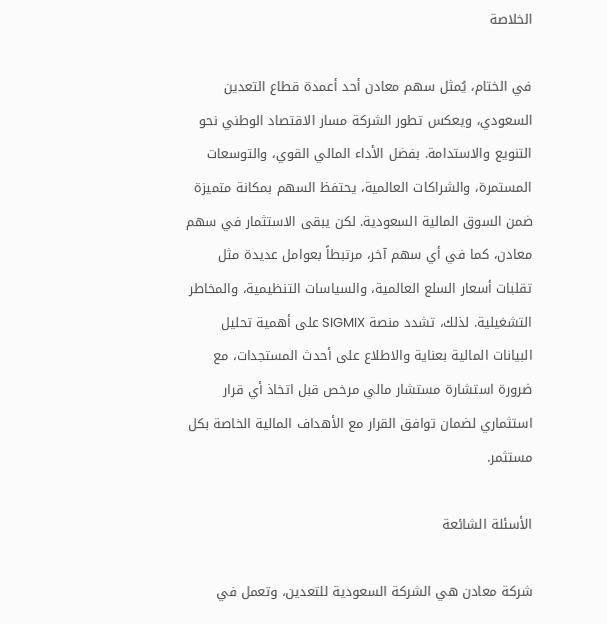الخلاصة

في الختام، يُمثل سهم معادن أحد أعمدة قطاع التعدين السعودي، ويعكس تطور الشركة مسار الاقتصاد الوطني نحو التنويع والاستدامة. بفضل الأداء المالي القوي، والتوسعات المستمرة، والشراكات العالمية، يحتفظ السهم بمكانة متميزة ضمن السوق المالية السعودية. لكن يبقى الاستثمار في سهم معادن، كما في أي سهم آخر، مرتبطاً بعوامل عديدة مثل تقلبات أسعار السلع العالمية، والسياسات التنظيمية، والمخاطر التشغيلية. لذلك، تشدد منصة SIGMIX على أهمية تحليل البيانات المالية بعناية والاطلاع على أحدث المستجدات، مع ضرورة استشارة مستشار مالي مرخص قبل اتخاذ أي قرار استثماري لضمان توافق القرار مع الأهداف المالية الخاصة بكل مستثمر.

الأسئلة الشائعة

شركة معادن هي الشركة السعودية للتعدين، وتعمل في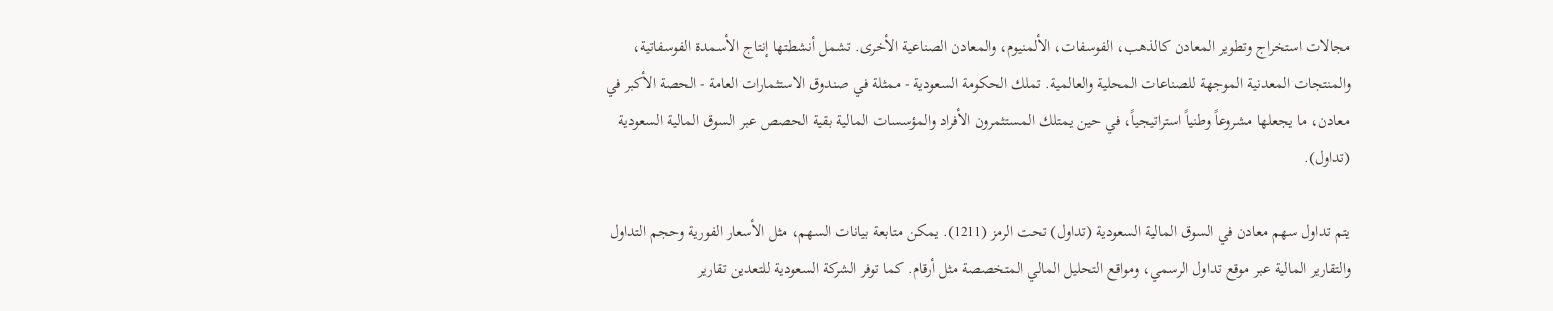مجالات استخراج وتطوير المعادن كالذهب، الفوسفات، الألمنيوم، والمعادن الصناعية الأخرى. تشمل أنشطتها إنتاج الأسمدة الفوسفاتية، والمنتجات المعدنية الموجهة للصناعات المحلية والعالمية. تملك الحكومة السعودية - ممثلة في صندوق الاستثمارات العامة - الحصة الأكبر في معادن، ما يجعلها مشروعاً وطنياً استراتيجياً، في حين يمتلك المستثمرون الأفراد والمؤسسات المالية بقية الحصص عبر السوق المالية السعودية (تداول).

يتم تداول سهم معادن في السوق المالية السعودية (تداول) تحت الرمز (1211). يمكن متابعة بيانات السهم، مثل الأسعار الفورية وحجم التداول والتقارير المالية عبر موقع تداول الرسمي، ومواقع التحليل المالي المتخصصة مثل أرقام. كما توفر الشركة السعودية للتعدين تقارير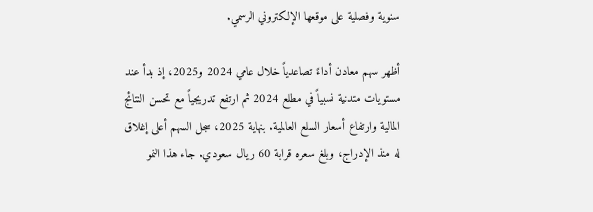سنوية وفصلية على موقعها الإلكتروني الرسمي.

أظهر سهم معادن أداءً تصاعدياً خلال عامي 2024 و2025، إذ بدأ عند مستويات متدنية نسبياً في مطلع 2024 ثم ارتفع تدريجياً مع تحسن النتائج المالية وارتفاع أسعار السلع العالمية. بنهاية 2025، سجل السهم أعلى إغلاق له منذ الإدراج، وبلغ سعره قرابة 60 ريال سعودي. جاء هذا النمو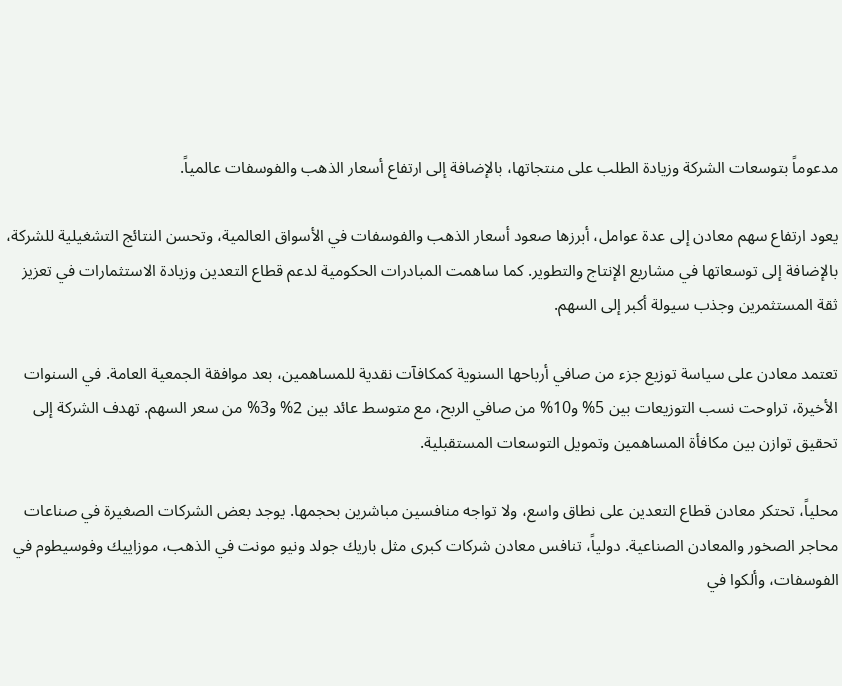مدعوماً بتوسعات الشركة وزيادة الطلب على منتجاتها، بالإضافة إلى ارتفاع أسعار الذهب والفوسفات عالمياً.

يعود ارتفاع سهم معادن إلى عدة عوامل، أبرزها صعود أسعار الذهب والفوسفات في الأسواق العالمية، وتحسن النتائج التشغيلية للشركة، بالإضافة إلى توسعاتها في مشاريع الإنتاج والتطوير. كما ساهمت المبادرات الحكومية لدعم قطاع التعدين وزيادة الاستثمارات في تعزيز ثقة المستثمرين وجذب سيولة أكبر إلى السهم.

تعتمد معادن على سياسة توزيع جزء من صافي أرباحها السنوية كمكافآت نقدية للمساهمين، بعد موافقة الجمعية العامة. في السنوات الأخيرة، تراوحت نسب التوزيعات بين 5% و10% من صافي الربح، مع متوسط عائد بين 2% و3% من سعر السهم. تهدف الشركة إلى تحقيق توازن بين مكافأة المساهمين وتمويل التوسعات المستقبلية.

محلياً، تحتكر معادن قطاع التعدين على نطاق واسع، ولا تواجه منافسين مباشرين بحجمها. يوجد بعض الشركات الصغيرة في صناعات محاجر الصخور والمعادن الصناعية. دولياً، تنافس معادن شركات كبرى مثل باريك جولد ونيو مونت في الذهب، موزاييك وفوسيطوم في الفوسفات، وألكوا في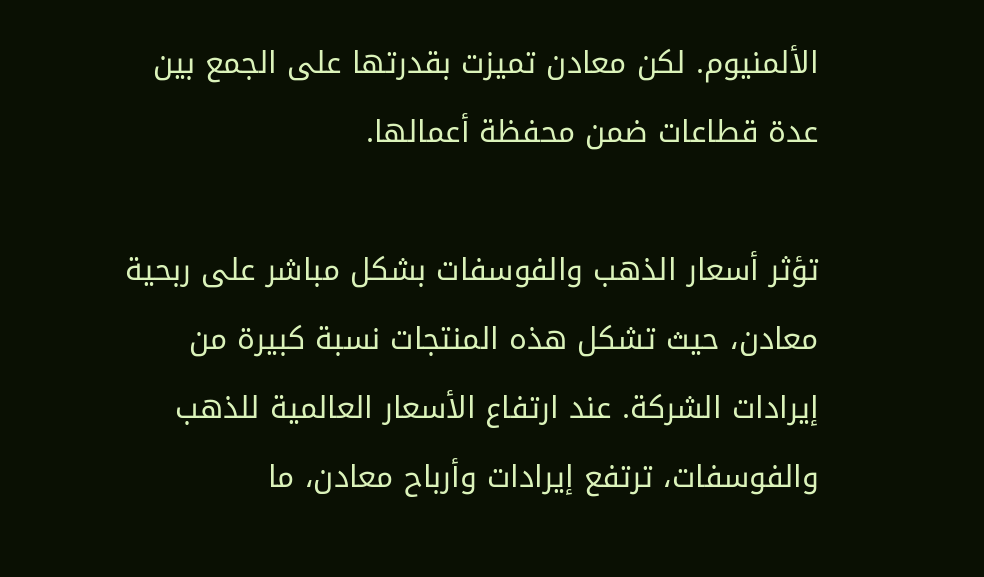الألمنيوم. لكن معادن تميزت بقدرتها على الجمع بين عدة قطاعات ضمن محفظة أعمالها.

تؤثر أسعار الذهب والفوسفات بشكل مباشر على ربحية معادن، حيث تشكل هذه المنتجات نسبة كبيرة من إيرادات الشركة. عند ارتفاع الأسعار العالمية للذهب والفوسفات، ترتفع إيرادات وأرباح معادن، ما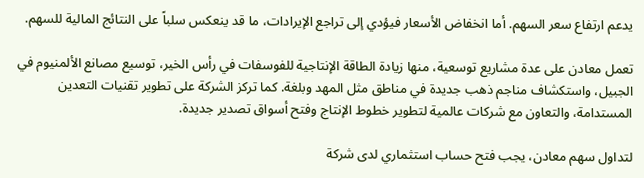يدعم ارتفاع سعر السهم. أما انخفاض الأسعار فيؤدي إلى تراجع الإيرادات، ما قد ينعكس سلباً على النتائج المالية للسهم.

تعمل معادن على عدة مشاريع توسعية، منها زيادة الطاقة الإنتاجية للفوسفات في رأس الخير، توسيع مصانع الألمنيوم في الجبيل، واستكشاف مناجم ذهب جديدة في مناطق مثل المهد وبلغة. كما تركز الشركة على تطوير تقنيات التعدين المستدامة، والتعاون مع شركات عالمية لتطوير خطوط الإنتاج وفتح أسواق تصدير جديدة.

لتداول سهم معادن، يجب فتح حساب استثماري لدى شركة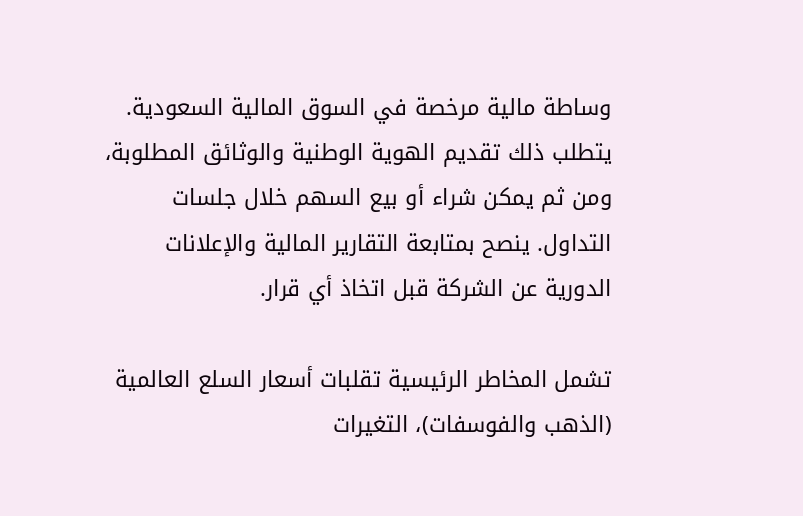وساطة مالية مرخصة في السوق المالية السعودية. يتطلب ذلك تقديم الهوية الوطنية والوثائق المطلوبة، ومن ثم يمكن شراء أو بيع السهم خلال جلسات التداول. ينصح بمتابعة التقارير المالية والإعلانات الدورية عن الشركة قبل اتخاذ أي قرار.

تشمل المخاطر الرئيسية تقلبات أسعار السلع العالمية (الذهب والفوسفات)، التغيرات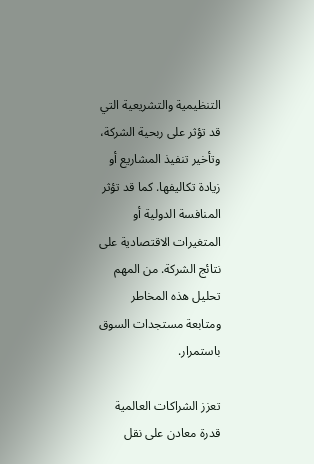التنظيمية والتشريعية التي قد تؤثر على ربحية الشركة، وتأخير تنفيذ المشاريع أو زيادة تكاليفها. كما قد تؤثر المنافسة الدولية أو المتغيرات الاقتصادية على نتائج الشركة. من المهم تحليل هذه المخاطر ومتابعة مستجدات السوق باستمرار.

تعزز الشراكات العالمية قدرة معادن على نقل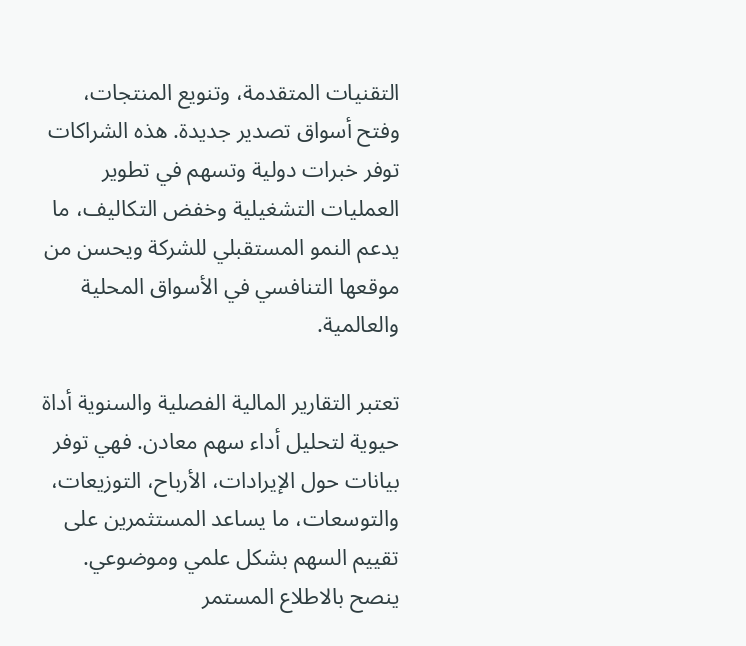التقنيات المتقدمة، وتنويع المنتجات، وفتح أسواق تصدير جديدة. هذه الشراكات توفر خبرات دولية وتسهم في تطوير العمليات التشغيلية وخفض التكاليف، ما يدعم النمو المستقبلي للشركة ويحسن من موقعها التنافسي في الأسواق المحلية والعالمية.

تعتبر التقارير المالية الفصلية والسنوية أداة حيوية لتحليل أداء سهم معادن. فهي توفر بيانات حول الإيرادات، الأرباح، التوزيعات، والتوسعات، ما يساعد المستثمرين على تقييم السهم بشكل علمي وموضوعي. ينصح بالاطلاع المستمر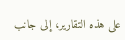على هذه التقارير، إلى جانب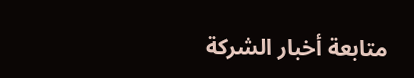متابعة أخبار الشركة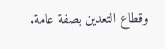وقطاع التعدين بصفة عامة.